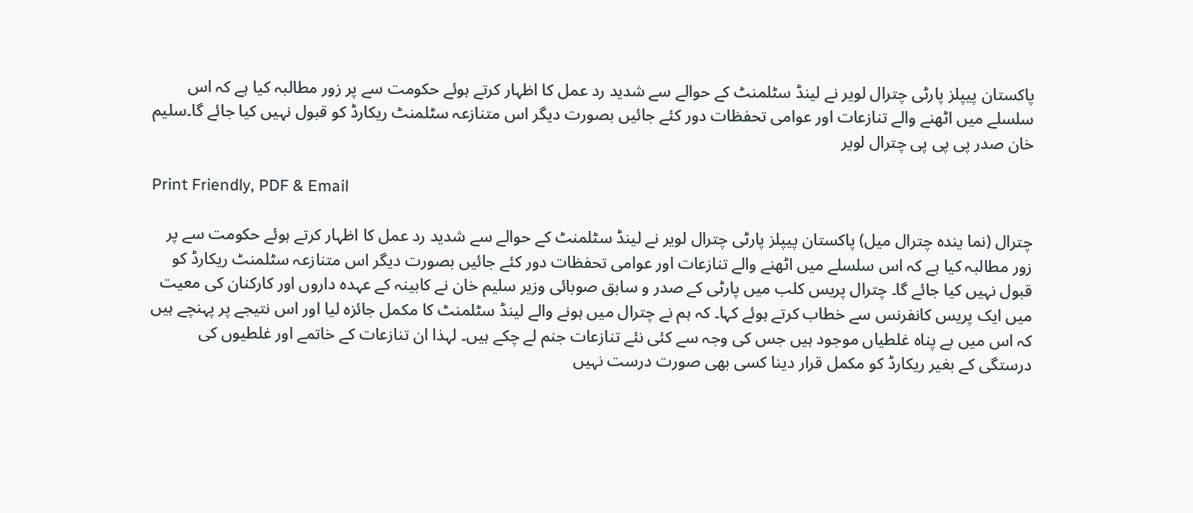پاکستان پیپلز پارٹی چترال لویر نے لینڈ سٹلمنٹ کے حوالے سے شدید رد عمل کا اظہار کرتے ہوئے حکومت سے پر زور مطالبہ کیا ہے کہ اس سلسلے میں اٹھنے والے تنازعات اور عوامی تحفظات دور کئے جائیں بصورت دیگر اس متنازعہ سٹلمنٹ ریکارڈ کو قبول نہیں کیا جائے گا۔سلیم خان صدر پی پی پی چترال لویر

Print Friendly, PDF & Email

چترال (نما یندہ چترال میل) پاکستان پیپلز پارٹی چترال لویر نے لینڈ سٹلمنٹ کے حوالے سے شدید رد عمل کا اظہار کرتے ہوئے حکومت سے پر زور مطالبہ کیا ہے کہ اس سلسلے میں اٹھنے والے تنازعات اور عوامی تحفظات دور کئے جائیں بصورت دیگر اس متنازعہ سٹلمنٹ ریکارڈ کو قبول نہیں کیا جائے گا۔ چترال پریس کلب میں پارٹی کے صدر و سابق صوبائی وزیر سلیم خان نے کابینہ کے عہدہ داروں اور کارکنان کی معیت میں ایک پریس کانفرنس سے خطاب کرتے ہوئے کہا۔ کہ ہم نے چترال میں ہونے والے لینڈ سٹلمنٹ کا مکمل جائزہ لیا اور اس نتیجے پر پہنچے ہیں کہ اس میں بے پناہ غلطیاں موجود ہیں جس کی وجہ سے کئی نئے تنازعات جنم لے چکے ہیں۔ لہذا ان تنازعات کے خاتمے اور غلطیوں کی درستگی کے بغیر ریکارڈ کو مکمل قرار دینا کسی بھی صورت درست نہیں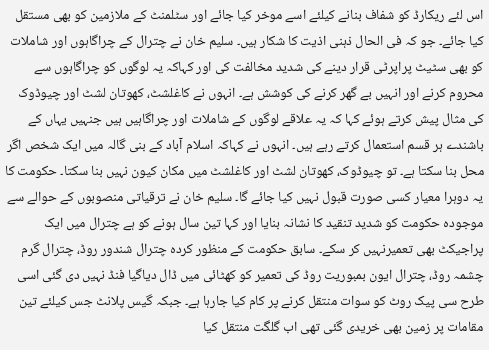اس لئے ریکارڈ کو شفاف بنانے کیلئے اسے موخر کیا جائے اور سٹلمنٹ کے ملازمین کو بھی مستقل کیا جائے۔ جو کہ فی الحال ذہنی اذیت کا شکار ہیں۔ سلیم خان نے چترال کے چراگاہوں اور شاملات کو بھی سٹیٹ پراپرٹی قرار دینے کی شدید مخالفت کی اور کہاکہ یہ لوگوں کو چراگاہوں سے محروم کرنے اور انہیں بے گھر کرنے کی کوشش ہے۔ انہوں نے کاغلشٹ، کھوتان لشٹ اور چیوڈوک کی مثال پیش کرتے ہوئے کہا کہ یہ علاقے لوگوں کے شاملات اور چراگاہیں ہیں جنہیں یہاں کے باشندے ہر قسم استعمال کرتے رہے ہیں۔ انہوں نے کہاکہ اسلام آباد کے بنی گالہ میں ایک شخص اگر محل بنا سکتا ہے۔ تو چیوڈوک، کھوتان لشٹ اور کاغلشٹ میں مکان کیون نہیں بنا سکتا۔ حکومت کا یہ دوہرا معیار کسی صورت قبول نہیں کیا جائے گا۔ سلیم خان نے ترقیاتی منصوبوں کے حوالے سے موجودہ حکومت کو شدید تنقید کا نشانہ بنایا اور کہا تین سال ہونے کو ہے چترال میں ایک پراجیکٹ بھی تعمیرنہیں کر سکے۔ سابق حکومت کے منظور کردہ چترال شندور روڈ، چترال گرم چشمہ روڈ، چترال ایون بمبوریت روڈ کی تعمیر کو کھٹائی میں ڈال دیاگیا فنڈ نہیں دی گئی اسی طرح سی پیک روٹ کو سوات منتقل کرنے پر کام کیا جارہا ہے۔ جبکہ گیس پلانٹ جس کیلئے تین مقامات پر زمین بھی خریدی گئی تھی اب گلگت منتقل کیا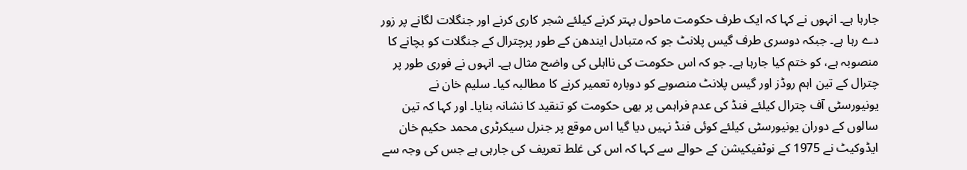جارہا ہے۔ انہوں نے کہا کہ ایک طرف حکومت ماحول بہتر کرنے کیلئے شجر کاری کرنے اور جنگلات لگانے پر زور دے رہا ہے۔ جبکہ دوسری طرف گیس پلانٹ جو کہ متبادل ایندھن کے طور پرچترال کے جنگلات کو بچانے کا منصوبہ ہے، کو ختم کیا جارہا ہے۔ جو کہ اس حکومت کی نااہلی کی واضح مثال ہے۔ انہوں نے فوری طور پر چترال کے تین اہم روڈز اور گیس پلانٹ منصوبے کو دوبارہ تعمیر کرنے کا مطالبہ کیا۔ سلیم خان نے یونیورسٹی آف چترال کیلئے فنڈ کی عدم فراہمی پر بھی حکومت کو تنقید کا نشانہ بنایا۔ اور کہا کہ تین سالوں کے دوران یونیورسٹی کیلئے کوئی فنڈ نہیں دیا گیا اس موقع پر جنرل سیکرٹری محمد حکیم خان ایڈوکیٹ نے 1975 کے نوٹفیکیشن کے حوالے سے کہا کہ اس کی غلط تعریف کی جارہی ہے جس کی وجہ سے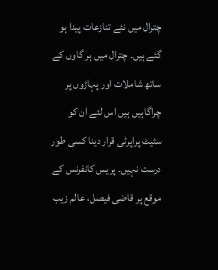چترال میں نئے تنازعات پیدا ہو گئے ہیں۔ چترال میں ہر گاوں کے ساتھ شاملات اور پہاڑوں پر چراگاہیں ہیں اس لئے ان کو سٹیٹ پراپرٹی قرار دینا کسی طور درست نہیں۔ پریس کانفرنس کے موقع پر قاضی فیصل، عالم زیب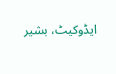ایڈوکیٹ، بشیر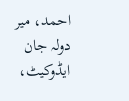احمد، میر دولہ جان ایڈوکیٹ،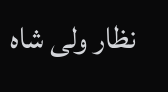نظار ولی شاہ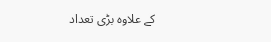کے علاوہ بڑی تعداد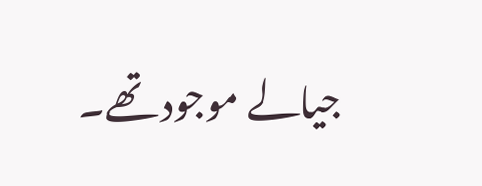جیالے موجود تھے۔